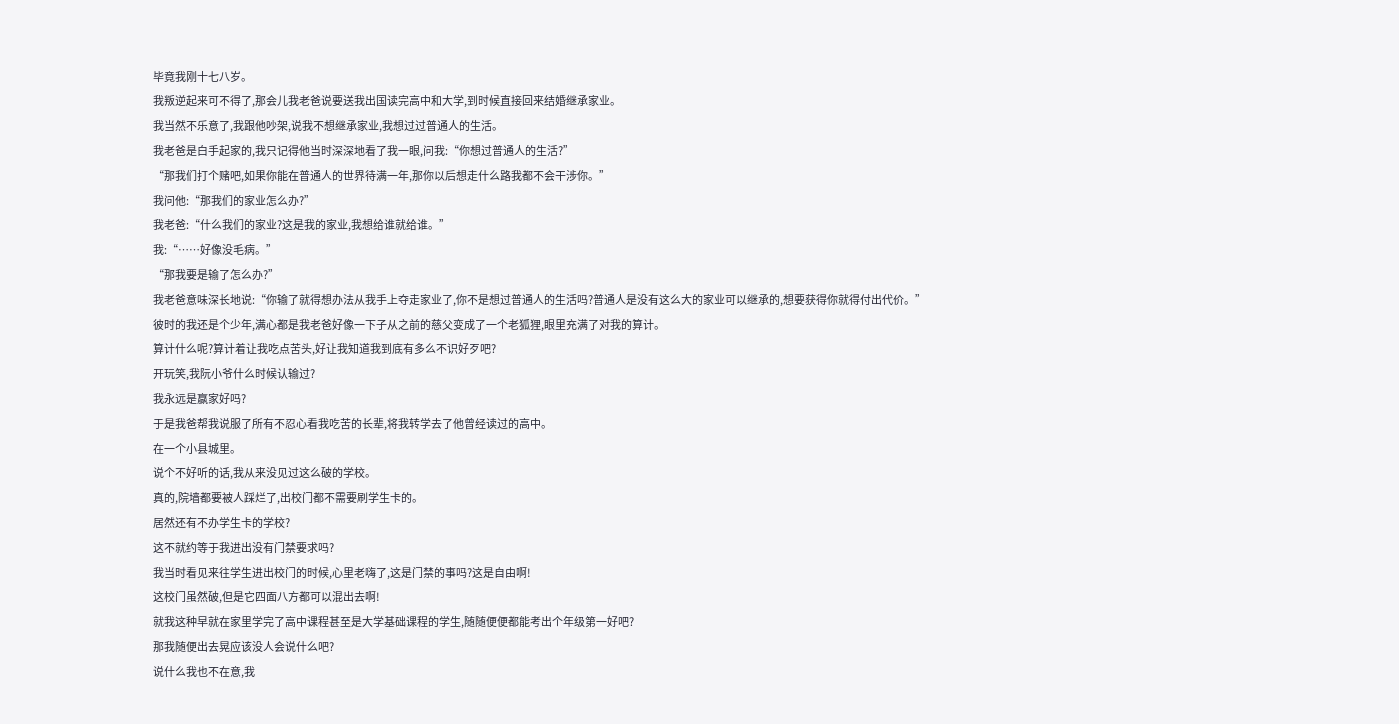毕竟我刚十七八岁。
我叛逆起来可不得了,那会儿我老爸说要送我出国读完高中和大学,到时候直接回来结婚继承家业。
我当然不乐意了,我跟他吵架,说我不想继承家业,我想过过普通人的生活。
我老爸是白手起家的,我只记得他当时深深地看了我一眼,问我:“你想过普通人的生活?”
“那我们打个赌吧,如果你能在普通人的世界待满一年,那你以后想走什么路我都不会干涉你。”
我问他:“那我们的家业怎么办?”
我老爸:“什么我们的家业?这是我的家业,我想给谁就给谁。”
我:“……好像没毛病。”
“那我要是输了怎么办?”
我老爸意味深长地说:“你输了就得想办法从我手上夺走家业了,你不是想过普通人的生活吗?普通人是没有这么大的家业可以继承的,想要获得你就得付出代价。”
彼时的我还是个少年,满心都是我老爸好像一下子从之前的慈父变成了一个老狐狸,眼里充满了对我的算计。
算计什么呢?算计着让我吃点苦头,好让我知道我到底有多么不识好歹吧?
开玩笑,我阮小爷什么时候认输过?
我永远是赢家好吗?
于是我爸帮我说服了所有不忍心看我吃苦的长辈,将我转学去了他曾经读过的高中。
在一个小县城里。
说个不好听的话,我从来没见过这么破的学校。
真的,院墙都要被人踩烂了,出校门都不需要刷学生卡的。
居然还有不办学生卡的学校?
这不就约等于我进出没有门禁要求吗?
我当时看见来往学生进出校门的时候,心里老嗨了,这是门禁的事吗?这是自由啊!
这校门虽然破,但是它四面八方都可以混出去啊!
就我这种早就在家里学完了高中课程甚至是大学基础课程的学生,随随便便都能考出个年级第一好吧?
那我随便出去晃应该没人会说什么吧?
说什么我也不在意,我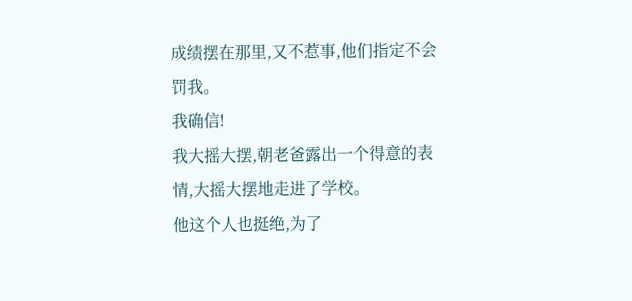成绩摆在那里,又不惹事,他们指定不会罚我。
我确信!
我大摇大摆,朝老爸露出一个得意的表情,大摇大摆地走进了学校。
他这个人也挺绝,为了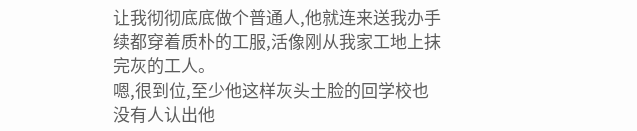让我彻彻底底做个普通人,他就连来送我办手续都穿着质朴的工服,活像刚从我家工地上抹完灰的工人。
嗯,很到位,至少他这样灰头土脸的回学校也没有人认出他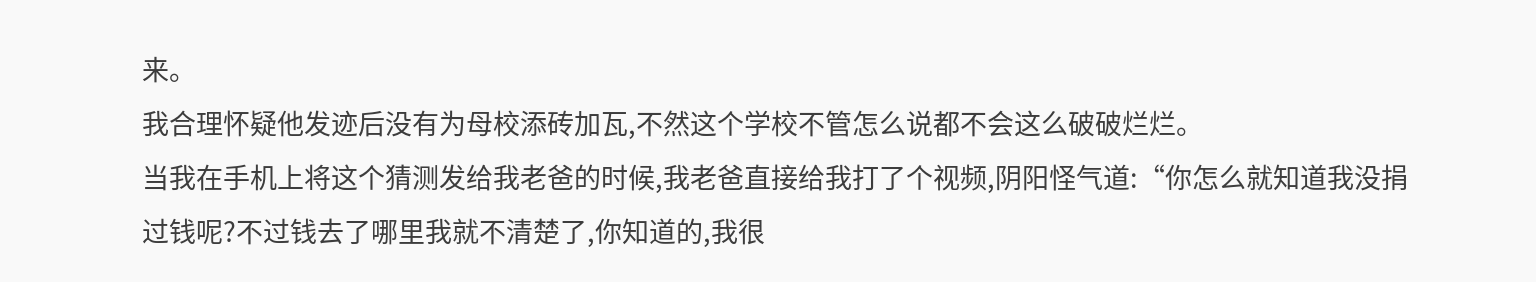来。
我合理怀疑他发迹后没有为母校添砖加瓦,不然这个学校不管怎么说都不会这么破破烂烂。
当我在手机上将这个猜测发给我老爸的时候,我老爸直接给我打了个视频,阴阳怪气道:“你怎么就知道我没捐过钱呢?不过钱去了哪里我就不清楚了,你知道的,我很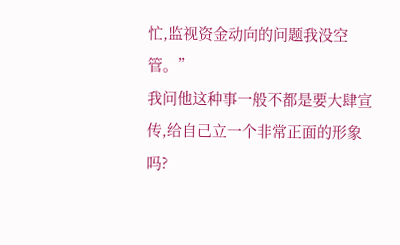忙,监视资金动向的问题我没空管。”
我问他这种事一般不都是要大肆宣传,给自己立一个非常正面的形象吗?